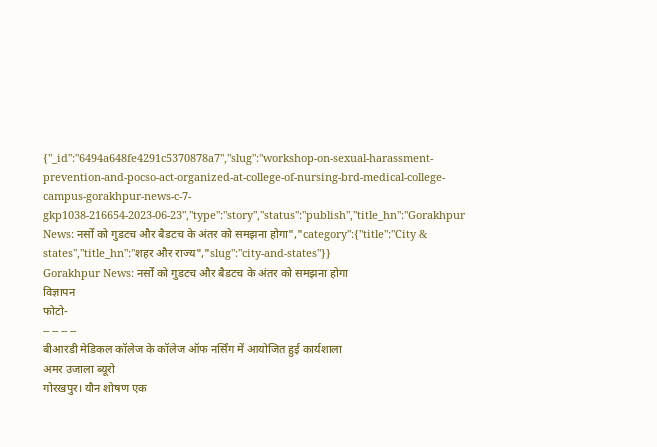{"_id":"6494a648fe4291c5370878a7","slug":"workshop-on-sexual-harassment-prevention-and-pocso-act-organized-at-college-of-nursing-brd-medical-college-campus-gorakhpur-news-c-7-gkp1038-216654-2023-06-23","type":"story","status":"publish","title_hn":"Gorakhpur News: नर्सों को गुडटच और बैडटच के अंतर को समझना होगा","category":{"title":"City & states","title_hn":"शहर और राज्य","slug":"city-and-states"}}
Gorakhpur News: नर्सों को गुडटच और बैडटच के अंतर को समझना होगा
विज्ञापन
फोटो-
-- -- -- --
बीआरडी मेडिकल कॉलेज के कॉलेज ऑफ नर्सिंग में आयोजित हुई कार्यशाला
अमर उजाला ब्यूरो
गोरखपुर। यौन शोषण एक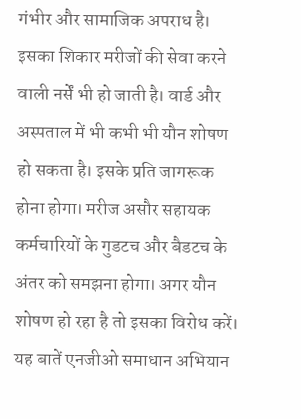गंभीर और सामाजिक अपराध है। इसका शिकार मरीजों की सेवा करने वाली नर्सें भी हो जाती है। वार्ड और अस्पताल में भी कभी भी यौन शोषण हो सकता है। इसके प्रति जागरूक होना होगा। मरीज असौर सहायक कर्मचारियों के गुडटच और बैडटच के अंतर को समझना होगा। अगर यौन शोषण हो रहा है तो इसका विरोध करें।
यह बातें एनजीओ समाधान अभियान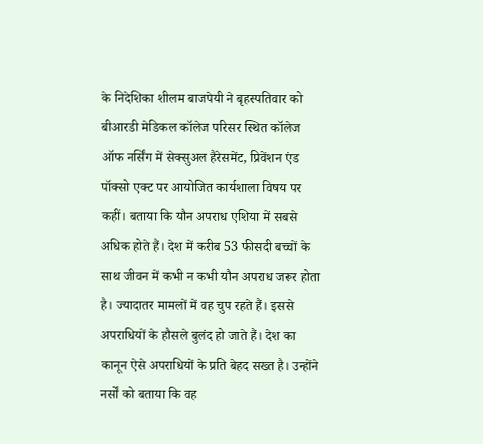के निदेशिका शीलम बाजपेयी ने बृहस्पतिवार को बीआरडी मेडिकल कॉलेज परिसर स्थित कॉलेज ऑफ नर्सिंग में सेक्सुअल हैरेसमेंट, प्रिवेंशन एंड पॉक्सो एक्ट पर आयोजित कार्यशाला विषय पर कहीं। बताया कि यौन अपराध एशिया में सबसे अधिक होते हैं। देश में करीब 53 फीसदी बच्चों के साथ जीवन में कभी न कभी यौन अपराध जरूर होता है। ज्यादातर मामलों में वह चुप रहते हैं। इससे अपराधियों के हौसले बुलंद हो जाते हैं। देश का कानून ऐसे अपराधियों के प्रति बेहद सख्त है। उन्होंने नर्सों को बताया कि वह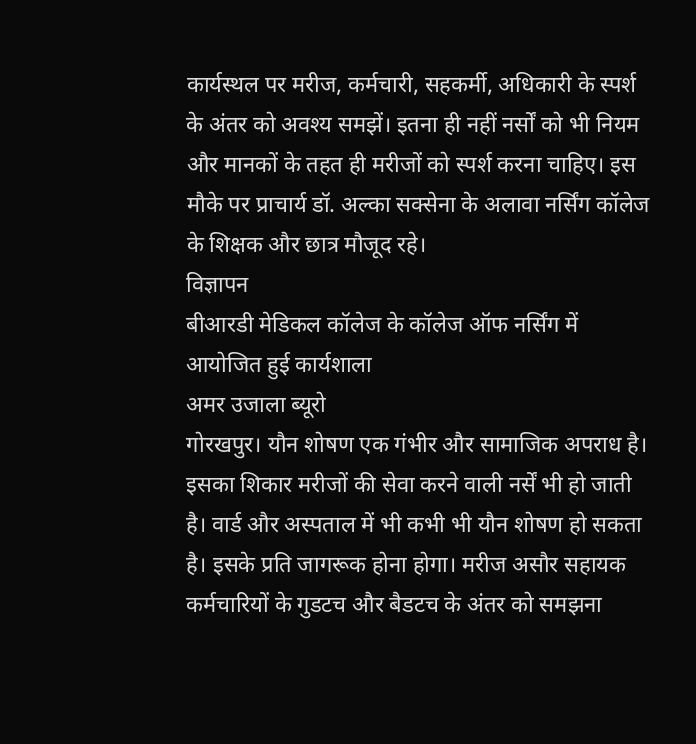कार्यस्थल पर मरीज, कर्मचारी, सहकर्मी, अधिकारी के स्पर्श के अंतर को अवश्य समझें। इतना ही नहीं नर्सों को भी नियम और मानकों के तहत ही मरीजों को स्पर्श करना चाहिए। इस मौके पर प्राचार्य डॉ. अल्का सक्सेना के अलावा नर्सिंग कॉलेज के शिक्षक और छात्र मौजूद रहे।
विज्ञापन
बीआरडी मेडिकल कॉलेज के कॉलेज ऑफ नर्सिंग में आयोजित हुई कार्यशाला
अमर उजाला ब्यूरो
गोरखपुर। यौन शोषण एक गंभीर और सामाजिक अपराध है। इसका शिकार मरीजों की सेवा करने वाली नर्सें भी हो जाती है। वार्ड और अस्पताल में भी कभी भी यौन शोषण हो सकता है। इसके प्रति जागरूक होना होगा। मरीज असौर सहायक कर्मचारियों के गुडटच और बैडटच के अंतर को समझना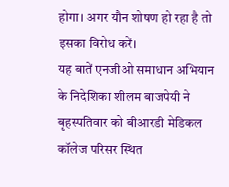होगा। अगर यौन शोषण हो रहा है तो इसका विरोध करें।
यह बातें एनजीओ समाधान अभियान के निदेशिका शीलम बाजपेयी ने बृहस्पतिवार को बीआरडी मेडिकल कॉलेज परिसर स्थित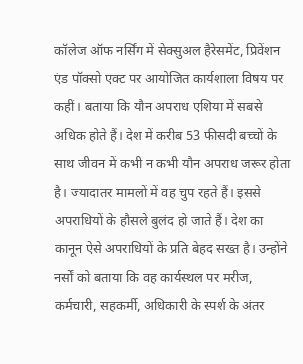कॉलेज ऑफ नर्सिंग में सेक्सुअल हैरेसमेंट, प्रिवेंशन एंड पॉक्सो एक्ट पर आयोजित कार्यशाला विषय पर कहीं। बताया कि यौन अपराध एशिया में सबसे अधिक होते हैं। देश में करीब 53 फीसदी बच्चों के साथ जीवन में कभी न कभी यौन अपराध जरूर होता है। ज्यादातर मामलों में वह चुप रहते हैं। इससे अपराधियों के हौसले बुलंद हो जाते हैं। देश का कानून ऐसे अपराधियों के प्रति बेहद सख्त है। उन्होंने नर्सों को बताया कि वह कार्यस्थल पर मरीज, कर्मचारी, सहकर्मी, अधिकारी के स्पर्श के अंतर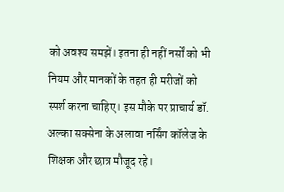को अवश्य समझें। इतना ही नहीं नर्सों को भी नियम और मानकों के तहत ही मरीजों को स्पर्श करना चाहिए। इस मौके पर प्राचार्य डॉ. अल्का सक्सेना के अलावा नर्सिंग कॉलेज के शिक्षक और छात्र मौजूद रहे।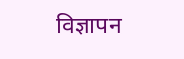विज्ञापन